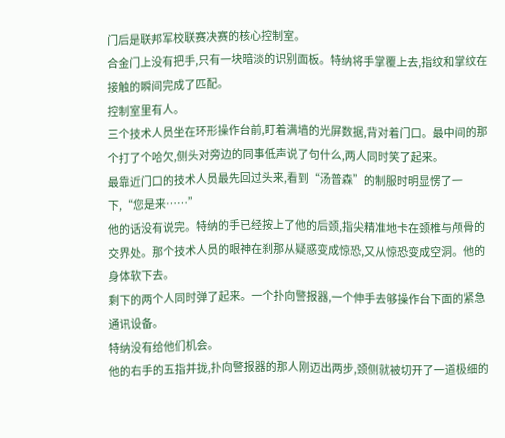门后是联邦军校联赛决赛的核心控制室。
合金门上没有把手,只有一块暗淡的识别面板。特纳将手掌覆上去,指纹和掌纹在接触的瞬间完成了匹配。
控制室里有人。
三个技术人员坐在环形操作台前,盯着满墙的光屏数据,背对着门口。最中间的那个打了个哈欠,侧头对旁边的同事低声说了句什么,两人同时笑了起来。
最靠近门口的技术人员最先回过头来,看到“汤普森”的制服时明显愣了一下,“您是来……”
他的话没有说完。特纳的手已经按上了他的后颈,指尖精准地卡在颈椎与颅骨的交界处。那个技术人员的眼神在刹那从疑惑变成惊恐,又从惊恐变成空洞。他的身体软下去。
剩下的两个人同时弹了起来。一个扑向警报器,一个伸手去够操作台下面的紧急通讯设备。
特纳没有给他们机会。
他的右手的五指并拢,扑向警报器的那人刚迈出两步,颈侧就被切开了一道极细的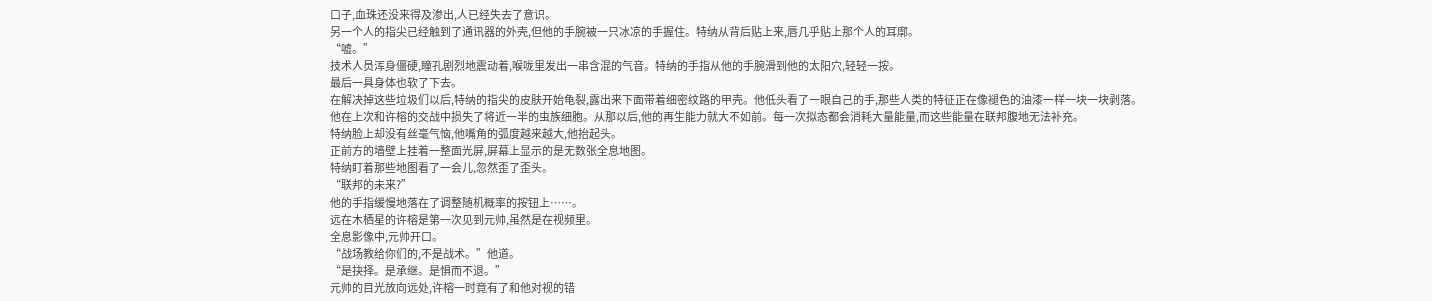口子,血珠还没来得及渗出,人已经失去了意识。
另一个人的指尖已经触到了通讯器的外壳,但他的手腕被一只冰凉的手握住。特纳从背后贴上来,唇几乎贴上那个人的耳廓。
“嘘。”
技术人员浑身僵硬,瞳孔剧烈地震动着,喉咙里发出一串含混的气音。特纳的手指从他的手腕滑到他的太阳穴,轻轻一按。
最后一具身体也软了下去。
在解决掉这些垃圾们以后,特纳的指尖的皮肤开始龟裂,露出来下面带着细密纹路的甲壳。他低头看了一眼自己的手,那些人类的特征正在像褪色的油漆一样一块一块剥落。
他在上次和许榕的交战中损失了将近一半的虫族细胞。从那以后,他的再生能力就大不如前。每一次拟态都会消耗大量能量,而这些能量在联邦腹地无法补充。
特纳脸上却没有丝毫气恼,他嘴角的弧度越来越大,他抬起头。
正前方的墙壁上挂着一整面光屏,屏幕上显示的是无数张全息地图。
特纳盯着那些地图看了一会儿,忽然歪了歪头。
“联邦的未来?”
他的手指缓慢地落在了调整随机概率的按钮上……。
远在木栖星的许榕是第一次见到元帅,虽然是在视频里。
全息影像中,元帅开口。
“战场教给你们的,不是战术。”他道。
“是抉择。是承继。是惧而不退。”
元帅的目光放向远处,许榕一时竟有了和他对视的错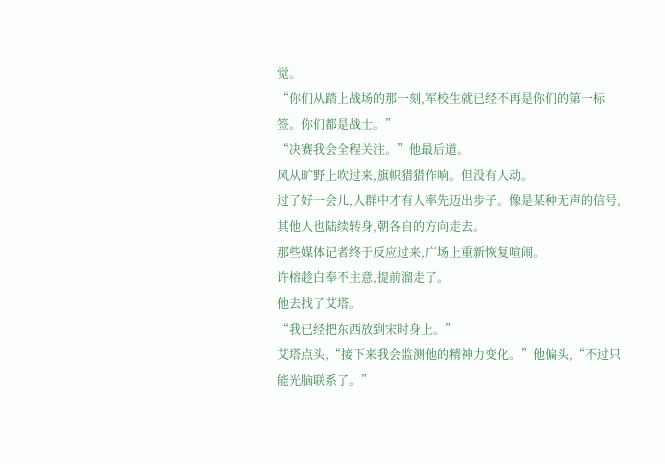觉。
“你们从踏上战场的那一刻,军校生就已经不再是你们的第一标签。你们都是战士。”
“决赛我会全程关注。”他最后道。
风从旷野上吹过来,旗帜猎猎作响。但没有人动。
过了好一会儿,人群中才有人率先迈出步子。像是某种无声的信号,其他人也陆续转身,朝各自的方向走去。
那些媒体记者终于反应过来,广场上重新恢复喧闹。
许榕趁白奉不主意,提前溜走了。
他去找了艾塔。
“我已经把东西放到宋时身上。”
艾塔点头,“接下来我会监测他的精神力变化。”他偏头,“不过只能光脑联系了。”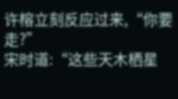许榕立刻反应过来,“你要走?”
宋时道:“这些天木栖星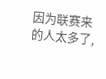因为联赛来的人太多了,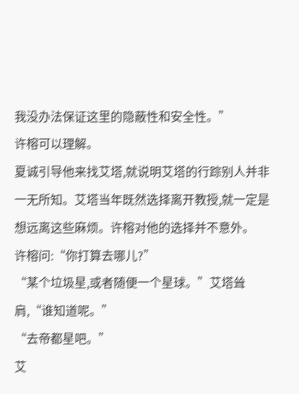我没办法保证这里的隐蔽性和安全性。”
许榕可以理解。
夏诚引导他来找艾塔,就说明艾塔的行踪别人并非一无所知。艾塔当年既然选择离开教授,就一定是想远离这些麻烦。许榕对他的选择并不意外。
许榕问:“你打算去哪儿?”
“某个垃圾星,或者随便一个星球。”艾塔耸肩,“谁知道呢。”
“去帝都星吧。”
艾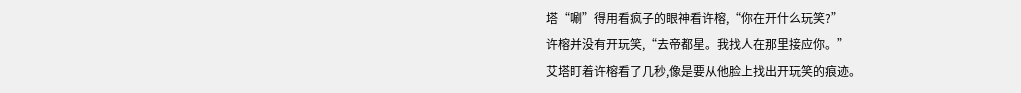塔“唰”得用看疯子的眼神看许榕,“你在开什么玩笑?”
许榕并没有开玩笑,“去帝都星。我找人在那里接应你。”
艾塔盯着许榕看了几秒,像是要从他脸上找出开玩笑的痕迹。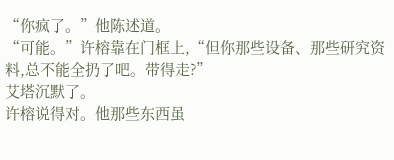“你疯了。”他陈述道。
“可能。”许榕靠在门框上,“但你那些设备、那些研究资料,总不能全扔了吧。带得走?”
艾塔沉默了。
许榕说得对。他那些东西虽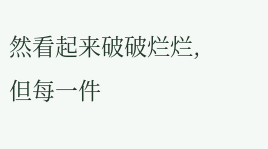然看起来破破烂烂,但每一件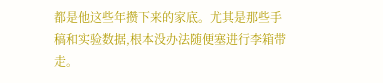都是他这些年攒下来的家底。尤其是那些手稿和实验数据,根本没办法随便塞进行李箱带走。